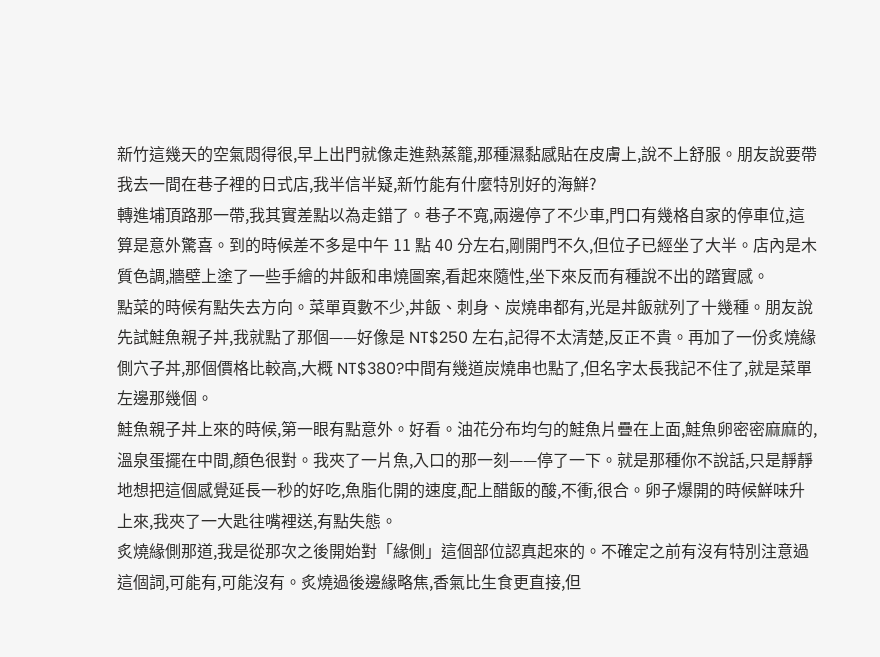新竹這幾天的空氣悶得很,早上出門就像走進熱蒸籠,那種濕黏感貼在皮膚上,說不上舒服。朋友說要帶我去一間在巷子裡的日式店,我半信半疑,新竹能有什麼特別好的海鮮?
轉進埔頂路那一帶,我其實差點以為走錯了。巷子不寬,兩邊停了不少車,門口有幾格自家的停車位,這算是意外驚喜。到的時候差不多是中午 11 點 40 分左右,剛開門不久,但位子已經坐了大半。店內是木質色調,牆壁上塗了一些手繪的丼飯和串燒圖案,看起來隨性,坐下來反而有種說不出的踏實感。
點菜的時候有點失去方向。菜單頁數不少,丼飯、刺身、炭燒串都有,光是丼飯就列了十幾種。朋友說先試鮭魚親子丼,我就點了那個——好像是 NT$250 左右,記得不太清楚,反正不貴。再加了一份炙燒緣側穴子丼,那個價格比較高,大概 NT$380?中間有幾道炭燒串也點了,但名字太長我記不住了,就是菜單左邊那幾個。
鮭魚親子丼上來的時候,第一眼有點意外。好看。油花分布均勻的鮭魚片疊在上面,鮭魚卵密密麻麻的,溫泉蛋擺在中間,顏色很對。我夾了一片魚,入口的那一刻——停了一下。就是那種你不說話,只是靜靜地想把這個感覺延長一秒的好吃,魚脂化開的速度,配上醋飯的酸,不衝,很合。卵子爆開的時候鮮味升上來,我夾了一大匙往嘴裡送,有點失態。
炙燒緣側那道,我是從那次之後開始對「緣側」這個部位認真起來的。不確定之前有沒有特別注意過這個詞,可能有,可能沒有。炙燒過後邊緣略焦,香氣比生食更直接,但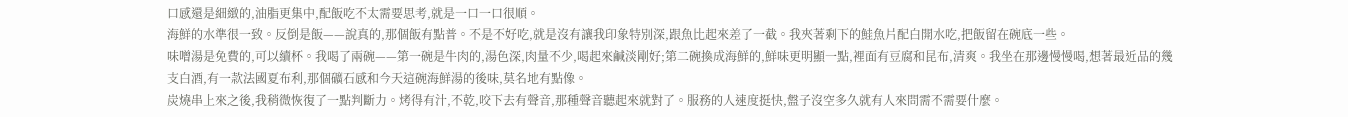口感還是細緻的,油脂更集中,配飯吃不太需要思考,就是一口一口很順。
海鮮的水準很一致。反倒是飯——說真的,那個飯有點普。不是不好吃,就是沒有讓我印象特別深,跟魚比起來差了一截。我夾著剩下的鮭魚片配白開水吃,把飯留在碗底一些。
味噌湯是免費的,可以續杯。我喝了兩碗——第一碗是牛肉的,湯色深,肉量不少,喝起來鹹淡剛好;第二碗換成海鮮的,鮮味更明顯一點,裡面有豆腐和昆布,清爽。我坐在那邊慢慢喝,想著最近品的幾支白酒,有一款法國夏布利,那個礦石感和今天這碗海鮮湯的後味,莫名地有點像。
炭燒串上來之後,我稍微恢復了一點判斷力。烤得有汁,不乾,咬下去有聲音,那種聲音聽起來就對了。服務的人速度挺快,盤子沒空多久就有人來問需不需要什麼。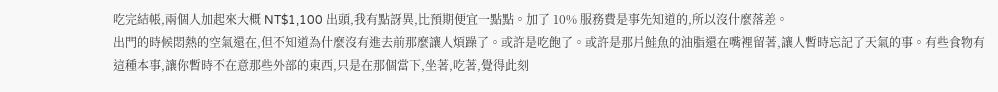吃完結帳,兩個人加起來大概 NT$1,100 出頭,我有點訝異,比預期便宜一點點。加了 10% 服務費是事先知道的,所以沒什麼落差。
出門的時候悶熱的空氣還在,但不知道為什麼沒有進去前那麼讓人煩躁了。或許是吃飽了。或許是那片鮭魚的油脂還在嘴裡留著,讓人暫時忘記了天氣的事。有些食物有這種本事,讓你暫時不在意那些外部的東西,只是在那個當下,坐著,吃著,覺得此刻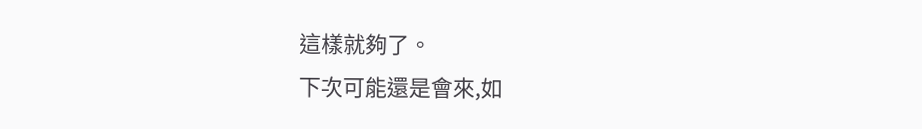這樣就夠了。
下次可能還是會來,如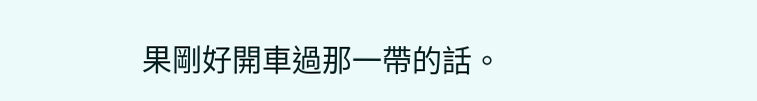果剛好開車過那一帶的話。